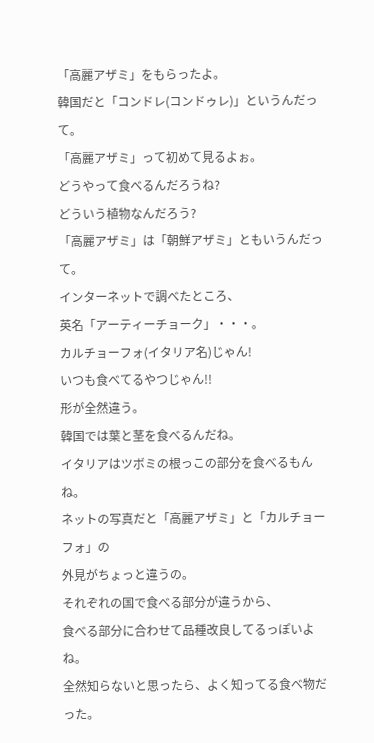「高麗アザミ」をもらったよ。
韓国だと「コンドレ(コンドゥレ)」というんだって。
「高麗アザミ」って初めて見るよぉ。
どうやって食べるんだろうね?
どういう植物なんだろう?
「高麗アザミ」は「朝鮮アザミ」ともいうんだって。
インターネットで調べたところ、
英名「アーティーチョーク」・・・。
カルチョーフォ(イタリア名)じゃん!
いつも食べてるやつじゃん!!
形が全然違う。
韓国では葉と茎を食べるんだね。
イタリアはツボミの根っこの部分を食べるもんね。
ネットの写真だと「高麗アザミ」と「カルチョーフォ」の
外見がちょっと違うの。
それぞれの国で食べる部分が違うから、
食べる部分に合わせて品種改良してるっぽいよね。
全然知らないと思ったら、よく知ってる食べ物だった。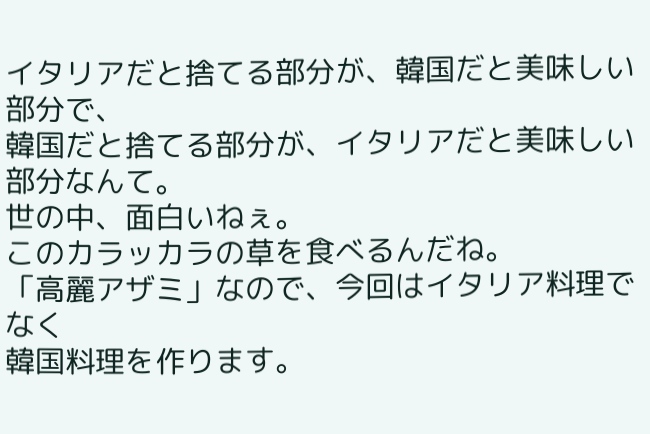イタリアだと捨てる部分が、韓国だと美味しい部分で、
韓国だと捨てる部分が、イタリアだと美味しい部分なんて。
世の中、面白いねぇ。
このカラッカラの草を食べるんだね。
「高麗アザミ」なので、今回はイタリア料理でなく
韓国料理を作ります。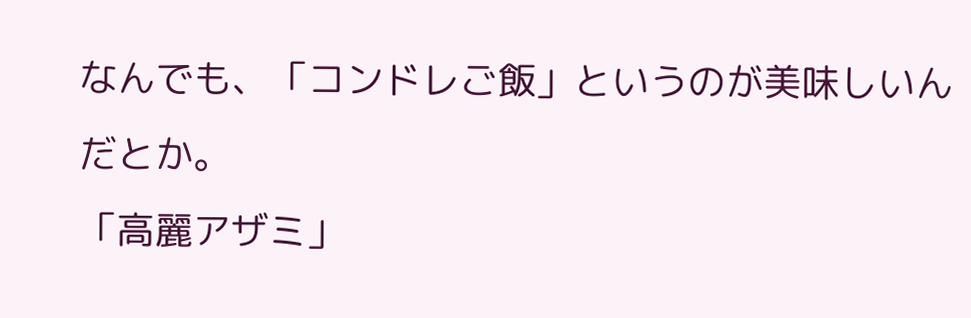なんでも、「コンドレご飯」というのが美味しいんだとか。
「高麗アザミ」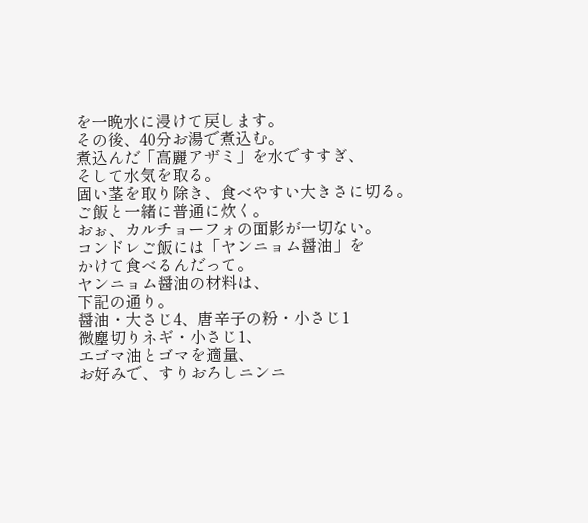を一晩水に浸けて戻します。
その後、40分お湯で煮込む。
煮込んだ「高麗アザミ」を水ですすぎ、
そして水気を取る。
固い茎を取り除き、食べやすい大きさに切る。
ご飯と一緒に普通に炊く。
おぉ、カルチョーフォの面影が一切ない。
コンドレご飯には「ヤンニョム醤油」を
かけて食べるんだって。
ヤンニョム醤油の材料は、
下記の通り。
醤油・大さじ4、唐辛子の粉・小さじ1
微塵切りネギ・小さじ1、
エゴマ油とゴマを適量、
お好みで、すりおろしニンニ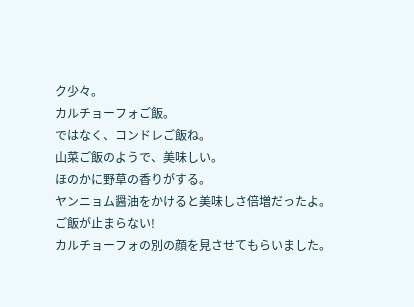ク少々。
カルチョーフォご飯。
ではなく、コンドレご飯ね。
山菜ご飯のようで、美味しい。
ほのかに野草の香りがする。
ヤンニョム醤油をかけると美味しさ倍増だったよ。
ご飯が止まらない!
カルチョーフォの別の顔を見させてもらいました。